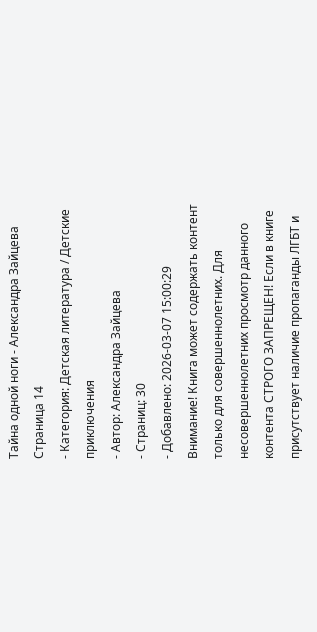Тайна одной ноги - Александра Зайцева Страница 14
- Категория: Детская литература / Детские приключения
- Автор: Александра Зайцева
- Страниц: 30
- Добавлено: 2026-03-07 15:00:29
Внимание! Книга может содержать контент только для совершеннолетних. Для несовершеннолетних просмотр данного контента СТРОГО ЗАПРЕЩЕН! Если в книге присутствует наличие пропаганды ЛГБТ и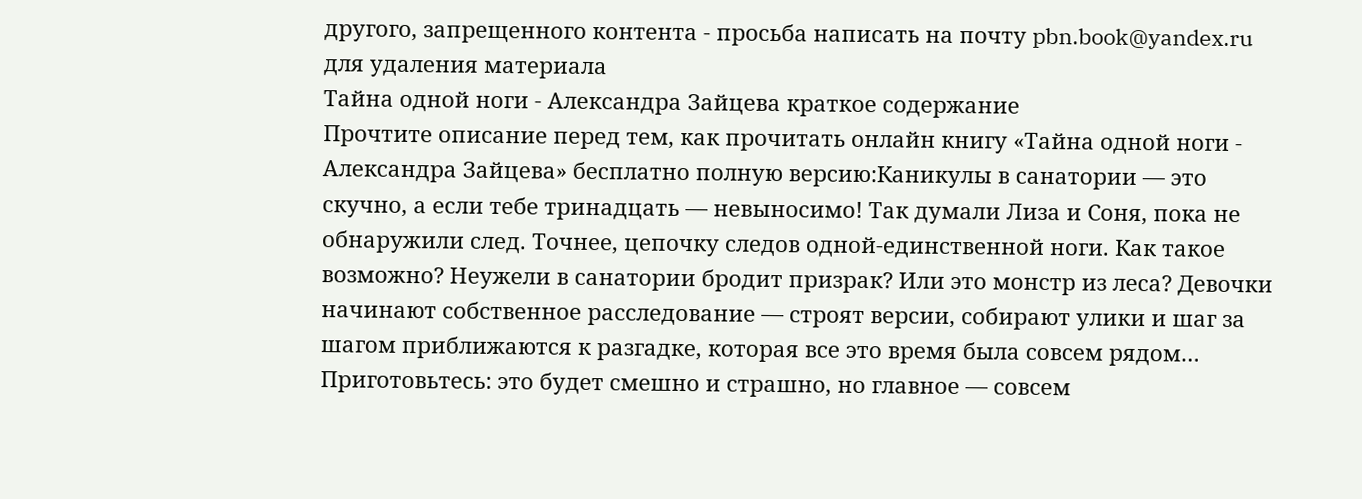другого, запрещенного контента - просьба написать на почту pbn.book@yandex.ru для удаления материала
Тайна одной ноги - Александра Зайцева краткое содержание
Прочтите описание перед тем, как прочитать онлайн книгу «Тайна одной ноги - Александра Зайцева» бесплатно полную версию:Каникулы в санатории — это скучно, а если тебе тринадцать — невыносимо! Так думали Лиза и Соня, пока не обнаружили след. Точнее, цепочку следов одной-единственной ноги. Как такое возможно? Неужели в санатории бродит призрак? Или это монстр из леса? Девочки начинают собственное расследование — строят версии, собирают улики и шаг за шагом приближаются к разгадке, которая все это время была совсем рядом… Приготовьтесь: это будет смешно и страшно, но главное — совсем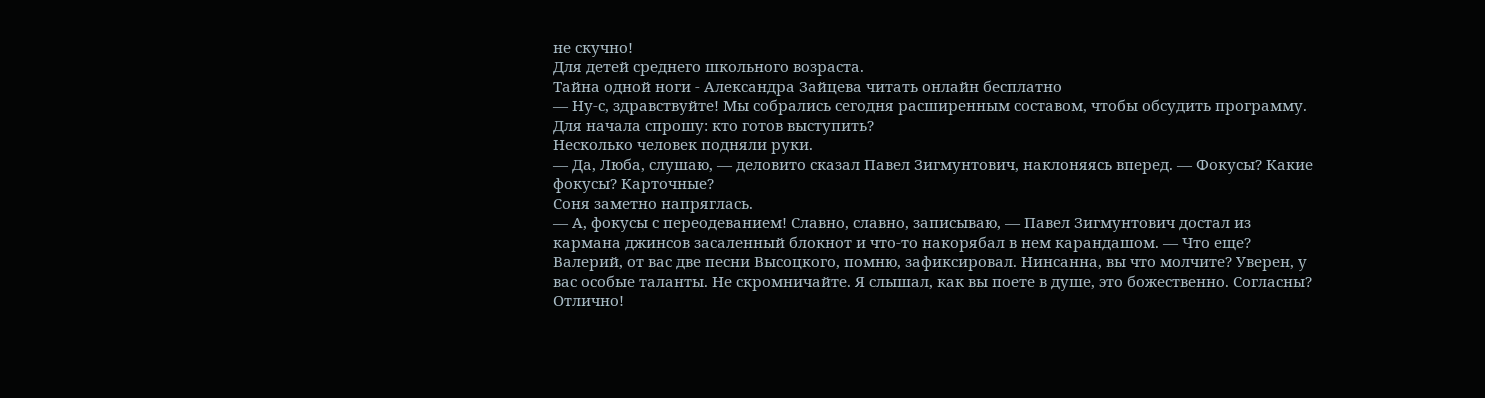не скучно!
Для детей среднего школьного возраста.
Тайна одной ноги - Александра Зайцева читать онлайн бесплатно
— Ну-с, здравствуйте! Мы собрались сегодня расширенным составом, чтобы обсудить программу. Для начала спрошу: кто готов выступить?
Несколько человек подняли руки.
— Да, Люба, слушаю, — деловито сказал Павел Зигмунтович, наклоняясь вперед. — Фокусы? Какие фокусы? Карточные?
Соня заметно напряглась.
— А, фокусы с переодеванием! Славно, славно, записываю, — Павел Зигмунтович достал из кармана джинсов засаленный блокнот и что-то накорябал в нем карандашом. — Что еще? Валерий, от вас две песни Высоцкого, помню, зафиксировал. Нинсанна, вы что молчите? Уверен, у вас особые таланты. Не скромничайте. Я слышал, как вы поете в душе, это божественно. Согласны? Отлично!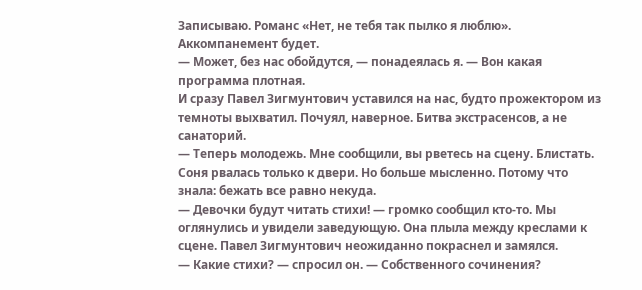Записываю. Романс «Нет, не тебя так пылко я люблю». Аккомпанемент будет.
— Может, без нас обойдутся, — понадеялась я. — Вон какая программа плотная.
И сразу Павел Зигмунтович уставился на нас, будто прожектором из темноты выхватил. Почуял, наверное. Битва экстрасенсов, а не санаторий.
— Теперь молодежь. Мне сообщили, вы рветесь на сцену. Блистать.
Соня рвалась только к двери. Но больше мысленно. Потому что знала: бежать все равно некуда.
— Девочки будут читать стихи! — громко сообщил кто-то. Мы оглянулись и увидели заведующую. Она плыла между креслами к сцене. Павел Зигмунтович неожиданно покраснел и замялся.
— Какие стихи? — спросил он. — Собственного сочинения?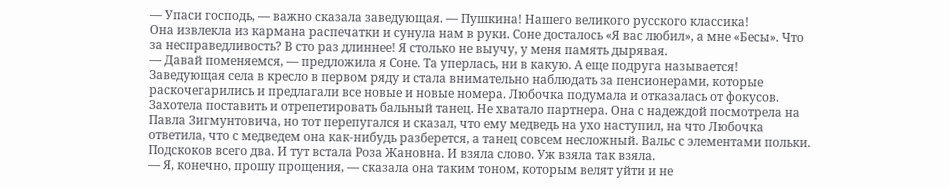— Упаси господь, — важно сказала заведующая. — Пушкина! Нашего великого русского классика!
Она извлекла из кармана распечатки и сунула нам в руки. Соне досталось «Я вас любил», а мне «Бесы». Что за несправедливость? В сто раз длиннее! Я столько не выучу, у меня память дырявая.
— Давай поменяемся, — предложила я Соне. Та уперлась, ни в какую. А еще подруга называется!
Заведующая села в кресло в первом ряду и стала внимательно наблюдать за пенсионерами, которые раскочегарились и предлагали все новые и новые номера. Любочка подумала и отказалась от фокусов. Захотела поставить и отрепетировать бальный танец. Не хватало партнера. Она с надеждой посмотрела на Павла Зигмунтовича, но тот перепугался и сказал, что ему медведь на ухо наступил, на что Любочка ответила, что с медведем она как-нибудь разберется, а танец совсем несложный. Вальс с элементами польки. Подскоков всего два. И тут встала Роза Жановна. И взяла слово. Уж взяла так взяла.
— Я, конечно, прошу прощения, — сказала она таким тоном, которым велят уйти и не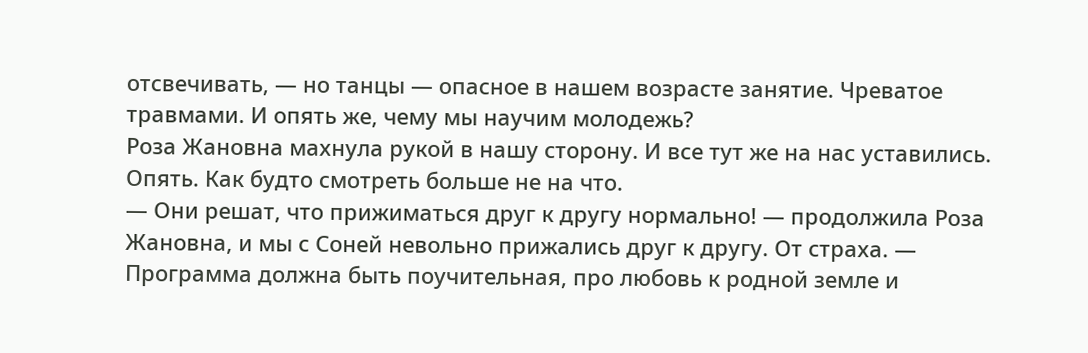отсвечивать, — но танцы — опасное в нашем возрасте занятие. Чреватое травмами. И опять же, чему мы научим молодежь?
Роза Жановна махнула рукой в нашу сторону. И все тут же на нас уставились. Опять. Как будто смотреть больше не на что.
— Они решат, что прижиматься друг к другу нормально! — продолжила Роза Жановна, и мы с Соней невольно прижались друг к другу. От страха. — Программа должна быть поучительная, про любовь к родной земле и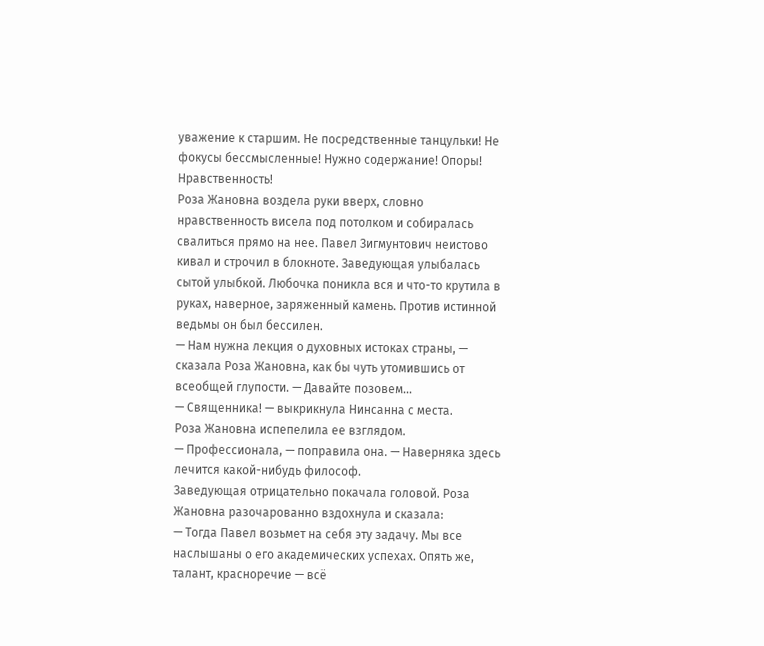уважение к старшим. Не посредственные танцульки! Не фокусы бессмысленные! Нужно содержание! Опоры! Нравственность!
Роза Жановна воздела руки вверх, словно нравственность висела под потолком и собиралась свалиться прямо на нее. Павел Зигмунтович неистово кивал и строчил в блокноте. Заведующая улыбалась сытой улыбкой. Любочка поникла вся и что-то крутила в руках, наверное, заряженный камень. Против истинной ведьмы он был бессилен.
— Нам нужна лекция о духовных истоках страны, — сказала Роза Жановна, как бы чуть утомившись от всеобщей глупости. — Давайте позовем…
— Священника! — выкрикнула Нинсанна с места.
Роза Жановна испепелила ее взглядом.
— Профессионала, — поправила она. — Наверняка здесь лечится какой-нибудь философ.
Заведующая отрицательно покачала головой. Роза Жановна разочарованно вздохнула и сказала:
— Тогда Павел возьмет на себя эту задачу. Мы все наслышаны о его академических успехах. Опять же, талант, красноречие — всё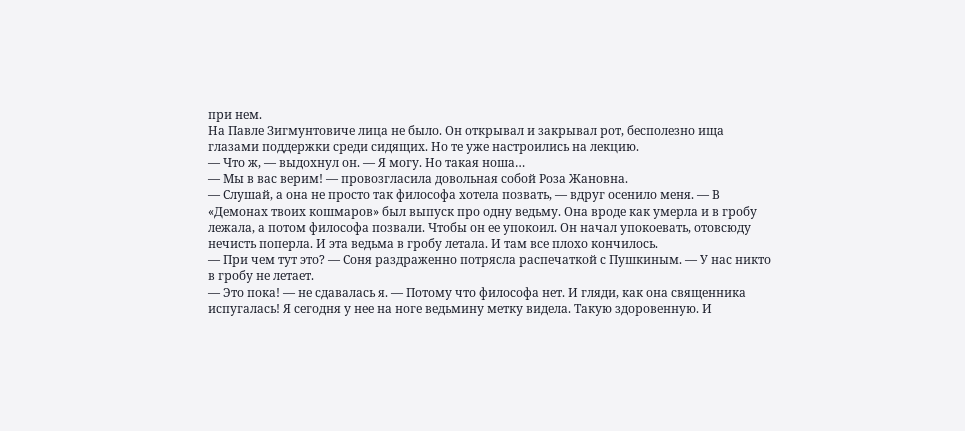при нем.
На Павле Зигмунтовиче лица не было. Он открывал и закрывал рот, бесполезно ища глазами поддержки среди сидящих. Но те уже настроились на лекцию.
— Что ж, — выдохнул он. — Я могу. Но такая ноша…
— Мы в вас верим! — провозгласила довольная собой Роза Жановна.
— Слушай, а она не просто так философа хотела позвать, — вдруг осенило меня. — В «Демонах твоих кошмаров» был выпуск про одну ведьму. Она вроде как умерла и в гробу лежала, а потом философа позвали. Чтобы он ее упокоил. Он начал упокоевать, отовсюду нечисть поперла. И эта ведьма в гробу летала. И там все плохо кончилось.
— При чем тут это? — Соня раздраженно потрясла распечаткой с Пушкиным. — У нас никто в гробу не летает.
— Это пока! — не сдавалась я. — Потому что философа нет. И гляди, как она священника испугалась! Я сегодня у нее на ноге ведьмину метку видела. Такую здоровенную. И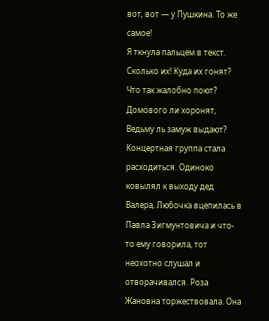вот, вот — у Пушкина. То же самое!
Я ткнула пальцем в текст.
Сколько их! Куда их гонят?
Что так жалобно поют?
Домового ли хоронят,
Ведьму ль замуж выдают?
Концертная группа стала расходиться. Одиноко ковылял к выходу дед Валера, Любочка вцепилась в Павла Зигмунтовича и что-то ему говорила, тот неохотно слушал и отворачивался. Роза Жановна торжествовала. Она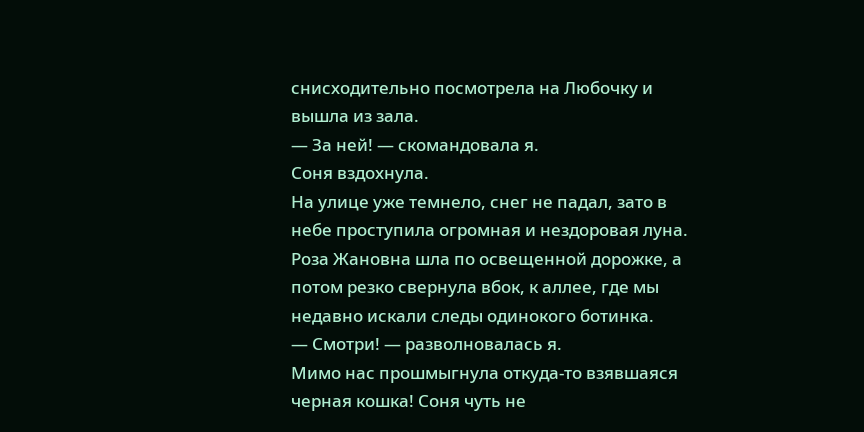снисходительно посмотрела на Любочку и вышла из зала.
— За ней! — скомандовала я.
Соня вздохнула.
На улице уже темнело, снег не падал, зато в небе проступила огромная и нездоровая луна. Роза Жановна шла по освещенной дорожке, а потом резко свернула вбок, к аллее, где мы недавно искали следы одинокого ботинка.
— Смотри! — разволновалась я.
Мимо нас прошмыгнула откуда-то взявшаяся черная кошка! Соня чуть не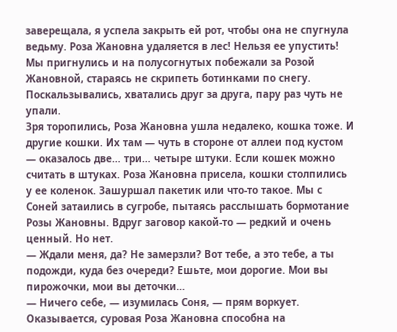заверещала, я успела закрыть ей рот, чтобы она не спугнула ведьму. Роза Жановна удаляется в лес! Нельзя ее упустить! Мы пригнулись и на полусогнутых побежали за Розой Жановной, стараясь не скрипеть ботинками по снегу. Поскальзывались, хватались друг за друга, пару раз чуть не упали.
Зря торопились, Роза Жановна ушла недалеко, кошка тоже. И другие кошки. Их там — чуть в стороне от аллеи под кустом — оказалось две… три… четыре штуки. Если кошек можно считать в штуках. Роза Жановна присела, кошки столпились у ее коленок. Зашуршал пакетик или что-то такое. Мы с Соней затаились в сугробе, пытаясь расслышать бормотание Розы Жановны. Вдруг заговор какой-то — редкий и очень ценный. Но нет.
— Ждали меня, да? Не замерзли? Вот тебе, а это тебе, а ты подожди, куда без очереди? Ешьте, мои дорогие. Мои вы пирожочки, мои вы деточки…
— Ничего себе, — изумилась Соня, — прям воркует.
Оказывается, суровая Роза Жановна способна на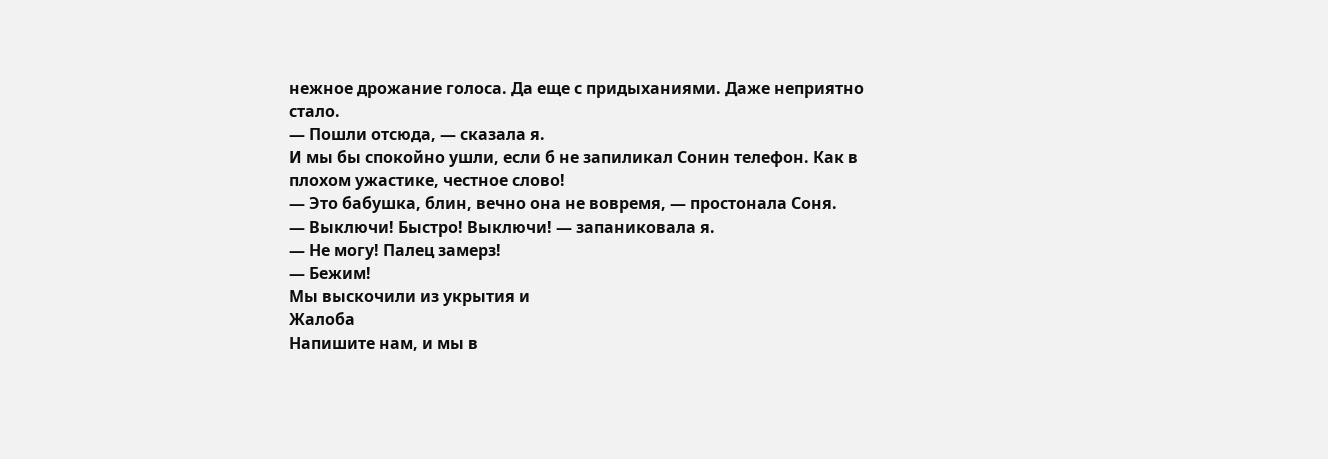нежное дрожание голоса. Да еще с придыханиями. Даже неприятно стало.
— Пошли отсюда, — сказала я.
И мы бы спокойно ушли, если б не запиликал Сонин телефон. Как в плохом ужастике, честное слово!
— Это бабушка, блин, вечно она не вовремя, — простонала Соня.
— Выключи! Быстро! Выключи! — запаниковала я.
— Не могу! Палец замерз!
— Бежим!
Мы выскочили из укрытия и
Жалоба
Напишите нам, и мы в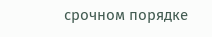срочном порядке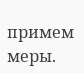примем меры.